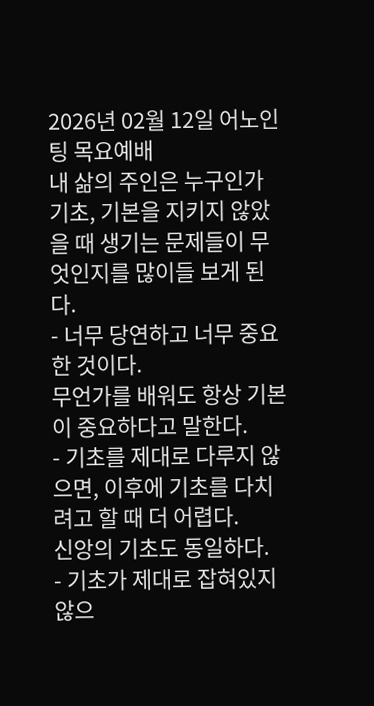2026년 02월 12일 어노인팅 목요예배
내 삶의 주인은 누구인가
기초, 기본을 지키지 않았을 때 생기는 문제들이 무엇인지를 많이들 보게 된다.
- 너무 당연하고 너무 중요한 것이다.
무언가를 배워도 항상 기본이 중요하다고 말한다.
- 기초를 제대로 다루지 않으면, 이후에 기초를 다치려고 할 때 더 어렵다.
신앙의 기초도 동일하다.
- 기초가 제대로 잡혀있지 않으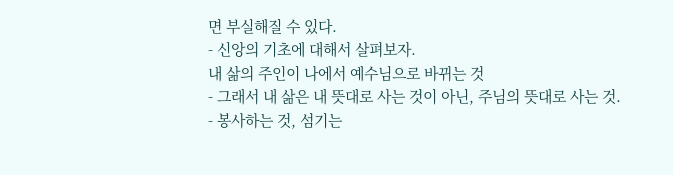면 부실해질 수 있다.
- 신앙의 기초에 대해서 살펴보자.
내 삶의 주인이 나에서 예수님으로 바뀌는 것
- 그래서 내 삶은 내 뜻대로 사는 것이 아닌, 주님의 뜻대로 사는 것.
- 봉사하는 것, 섬기는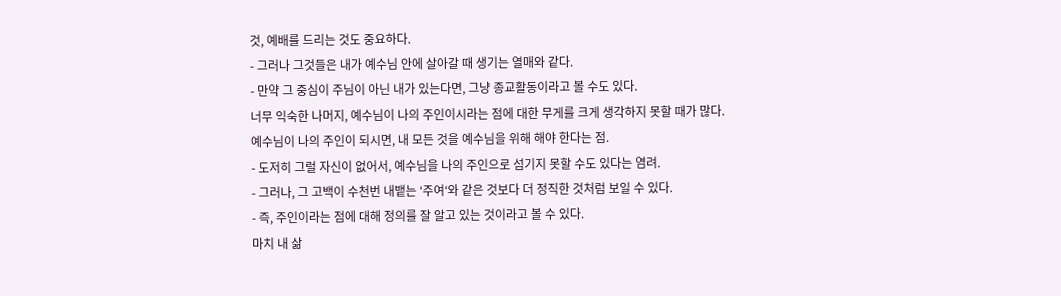것, 예배를 드리는 것도 중요하다.
- 그러나 그것들은 내가 예수님 안에 살아갈 때 생기는 열매와 같다.
- 만약 그 중심이 주님이 아닌 내가 있는다면, 그냥 종교활동이라고 볼 수도 있다.
너무 익숙한 나머지, 예수님이 나의 주인이시라는 점에 대한 무게를 크게 생각하지 못할 때가 많다.
예수님이 나의 주인이 되시면, 내 모든 것을 예수님을 위해 해야 한다는 점.
- 도저히 그럴 자신이 없어서, 예수님을 나의 주인으로 섬기지 못할 수도 있다는 염려.
- 그러나, 그 고백이 수천번 내뱉는 ‘주여‘와 같은 것보다 더 정직한 것처럼 보일 수 있다.
- 즉, 주인이라는 점에 대해 정의를 잘 알고 있는 것이라고 볼 수 있다.
마치 내 삶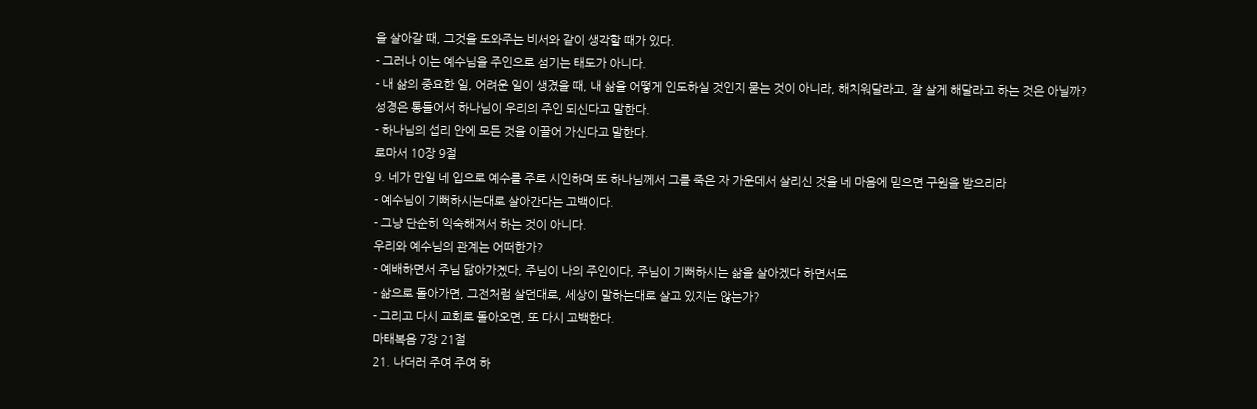을 살아갈 때, 그것을 도와주는 비서와 같이 생각할 때가 있다.
- 그러나 이는 예수님을 주인으로 섬기는 태도가 아니다.
- 내 삶의 중요한 일, 어려운 일이 생겼을 때, 내 삶을 어떻게 인도하실 것인지 묻는 것이 아니라, 해치워달라고, 잘 살게 해달라고 하는 것은 아닐까?
성경은 통들어서 하나님이 우리의 주인 되신다고 말한다.
- 하나님의 섭리 안에 모든 것을 이끌어 가신다고 말한다.
로마서 10장 9절
9. 네가 만일 네 입으로 예수를 주로 시인하며 또 하나님께서 그를 죽은 자 가운데서 살리신 것을 네 마음에 믿으면 구원을 받으리라
- 예수님이 기뻐하시는대로 살아간다는 고백이다.
- 그냥 단순히 익숙해져서 하는 것이 아니다.
우리와 예수님의 관계는 어떠한가?
- 예배하면서 주님 닮아가곘다, 주님이 나의 주인이다, 주님이 기뻐하시는 삶을 살아겠다 하면서도
- 삶으로 돌아가면, 그전처럼 살던대로, 세상이 말하는대로 살고 있지는 않는가?
- 그리고 다시 교회로 돌아오면, 또 다시 고백한다.
마태복음 7장 21절
21. 나더러 주여 주여 하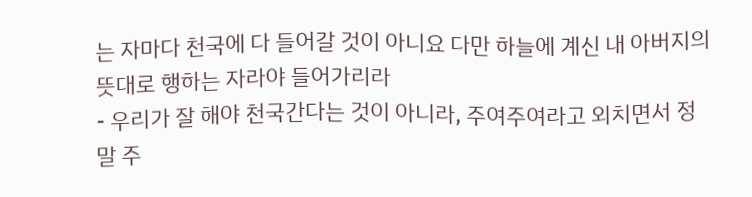는 자마다 천국에 다 들어갈 것이 아니요 다만 하늘에 계신 내 아버지의 뜻대로 행하는 자라야 들어가리라
- 우리가 잘 해야 천국간다는 것이 아니라, 주여주여라고 외치면서 정말 주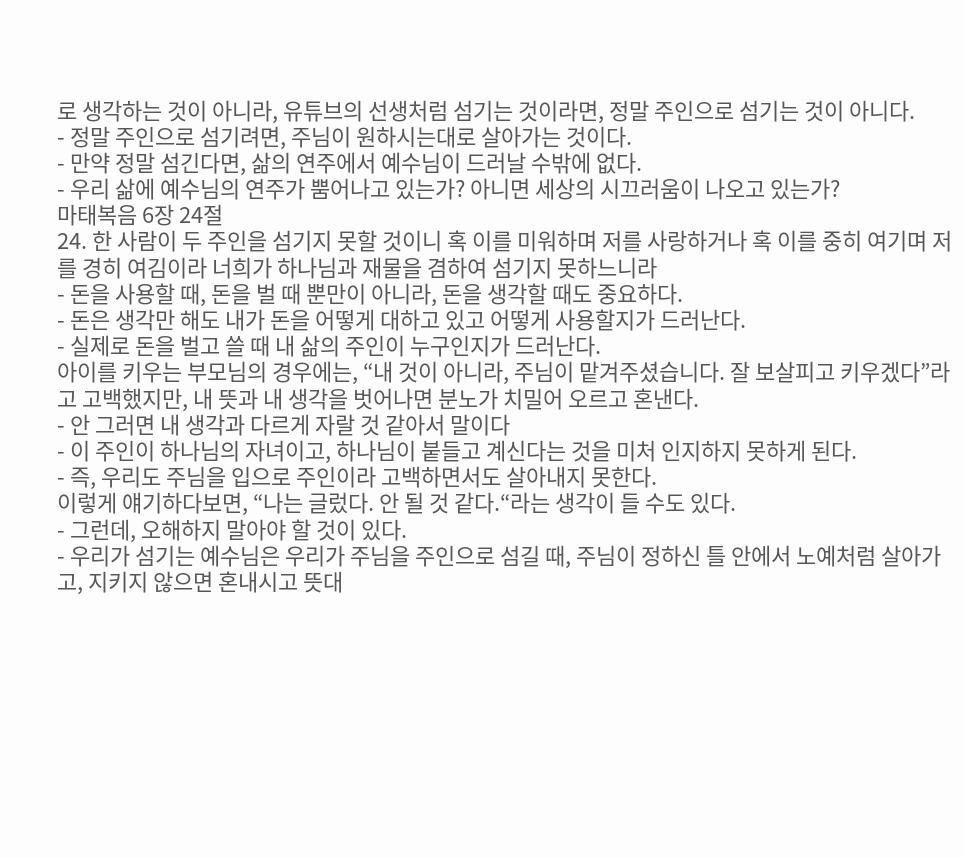로 생각하는 것이 아니라, 유튜브의 선생처럼 섬기는 것이라면, 정말 주인으로 섬기는 것이 아니다.
- 정말 주인으로 섬기려면, 주님이 원하시는대로 살아가는 것이다.
- 만약 정말 섬긴다면, 삶의 연주에서 예수님이 드러날 수밖에 없다.
- 우리 삶에 예수님의 연주가 뿜어나고 있는가? 아니면 세상의 시끄러움이 나오고 있는가?
마태복음 6장 24절
24. 한 사람이 두 주인을 섬기지 못할 것이니 혹 이를 미워하며 저를 사랑하거나 혹 이를 중히 여기며 저를 경히 여김이라 너희가 하나님과 재물을 겸하여 섬기지 못하느니라
- 돈을 사용할 때, 돈을 벌 때 뿐만이 아니라, 돈을 생각할 때도 중요하다.
- 돈은 생각만 해도 내가 돈을 어떻게 대하고 있고 어떻게 사용할지가 드러난다.
- 실제로 돈을 벌고 쓸 때 내 삶의 주인이 누구인지가 드러난다.
아이를 키우는 부모님의 경우에는, “내 것이 아니라, 주님이 맡겨주셨습니다. 잘 보살피고 키우겠다”라고 고백했지만, 내 뜻과 내 생각을 벗어나면 분노가 치밀어 오르고 혼낸다.
- 안 그러면 내 생각과 다르게 자랄 것 같아서 말이다
- 이 주인이 하나님의 자녀이고, 하나님이 붙들고 계신다는 것을 미처 인지하지 못하게 된다.
- 즉, 우리도 주님을 입으로 주인이라 고백하면서도 살아내지 못한다.
이렇게 얘기하다보면, “나는 글렀다. 안 될 것 같다.“라는 생각이 들 수도 있다.
- 그런데, 오해하지 말아야 할 것이 있다.
- 우리가 섬기는 예수님은 우리가 주님을 주인으로 섬길 때, 주님이 정하신 틀 안에서 노예처럼 살아가고, 지키지 않으면 혼내시고 뜻대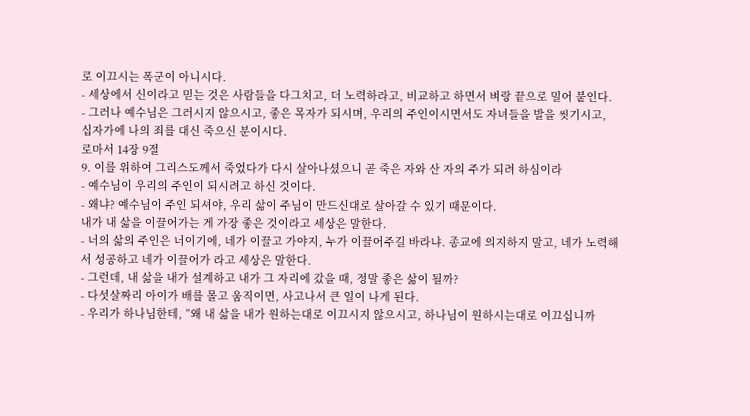로 이끄시는 폭군이 아니시다.
- 세상에서 신이라고 믿는 것은 사람들을 다그치고, 더 노력하라고, 비교하고 하면서 벼랑 끝으로 밀어 붙인다.
- 그러나 예수님은 그러시지 않으시고, 좋은 목자가 되시며, 우리의 주인이시면서도 자녀들을 발을 씻기시고, 십자가에 나의 죄를 대신 죽으신 분이시다.
로마서 14장 9절
9. 이를 위하여 그리스도께서 죽었다가 다시 살아나셨으니 곧 죽은 자와 산 자의 주가 되려 하심이라
- 예수님이 우리의 주인이 되시려고 하신 것이다.
- 왜냐? 예수님이 주인 되셔야, 우리 삶이 주님이 만드신대로 살아갈 수 있기 때문이다.
내가 내 삶을 이끌어가는 게 가장 좋은 것이라고 세상은 말한다.
- 너의 삶의 주인은 너이기에, 네가 이끌고 가야지, 누가 이끌어주길 바라냐. 종교에 의지하지 말고, 네가 노력해서 성공하고 네가 이끌어가 라고 세상은 말한다.
- 그런데, 내 삶을 내가 설계하고 내가 그 자리에 갔을 때, 정말 좋은 삶이 될까?
- 다섯살짜리 아이가 배를 몰고 움직이면, 사고나서 큰 일이 나게 된다.
- 우리가 하나님한테, ”왜 내 삶을 내가 원하는대로 이끄시지 않으시고, 하나님이 원하시는대로 이끄십니까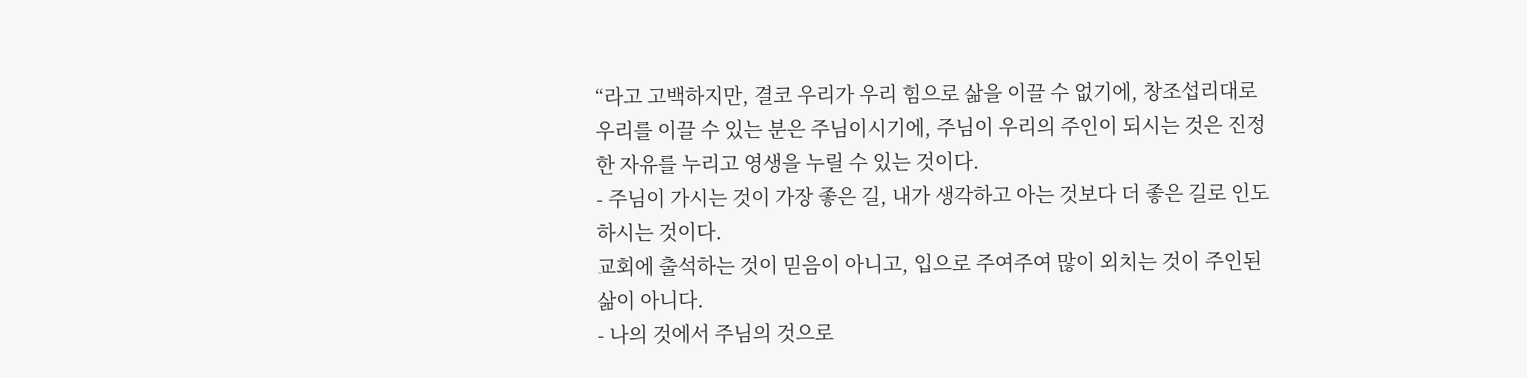“라고 고백하지만, 결코 우리가 우리 힘으로 삶을 이끌 수 없기에, 창조섭리대로 우리를 이끌 수 있는 분은 주님이시기에, 주님이 우리의 주인이 되시는 것은 진정한 자유를 누리고 영생을 누릴 수 있는 것이다.
- 주님이 가시는 것이 가장 좋은 길, 내가 생각하고 아는 것보다 더 좋은 길로 인도하시는 것이다.
교회에 출석하는 것이 믿음이 아니고, 입으로 주여주여 많이 외치는 것이 주인된 삶이 아니다.
- 나의 것에서 주님의 것으로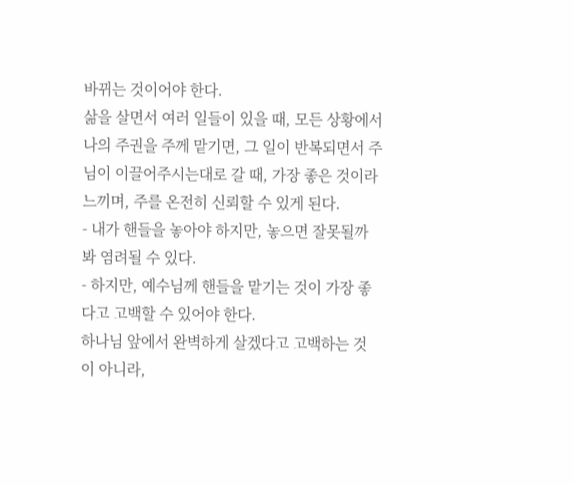바뀌는 것이어야 한다.
삶을 살면서 여러 일들이 있을 때, 모든 상황에서 나의 주권을 주께 맡기면, 그 일이 반복되면서 주님이 이끌어주시는대로 갈 때, 가장 좋은 것이라 느끼며, 주를 온전히 신뢰할 수 있게 된다.
- 내가 핸들을 놓아야 하지만, 놓으면 잘못될까봐 염려될 수 있다.
- 하지만, 예수님께 핸들을 맡기는 것이 가장 좋다고 고백할 수 있어야 한다.
하나님 앞에서 완벽하게 살겠다고 고백하는 것이 아니라,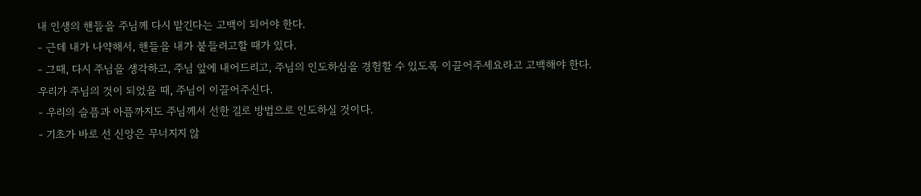내 인생의 핸들을 주님께 다시 맡긴다는 고백이 되어야 한다.
- 근데 내가 나약해서, 핸들을 내가 붙들려고할 때가 있다.
- 그때, 다시 주님을 생각하고, 주님 앞에 내어드리고, 주님의 인도하심을 경험할 수 있도록 이끌어주세요라고 고백해야 한다.
우리가 주님의 것이 되었을 때, 주님이 이끌어주신다.
- 우리의 슬픔과 아픔까지도 주님께서 선한 길로 방법으로 인도하실 것이다.
- 기초가 바로 선 신앙은 무너지지 않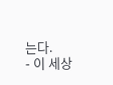는다.
- 이 세상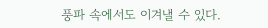풍파 속에서도 이겨낼 수 있다.